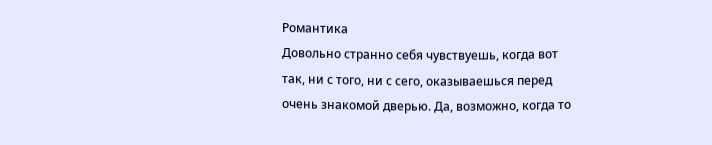Романтика
Довольно странно себя чувствуешь, когда вот так, ни с того, ни с сего, оказываешься перед очень знакомой дверью. Да, возможно, когда то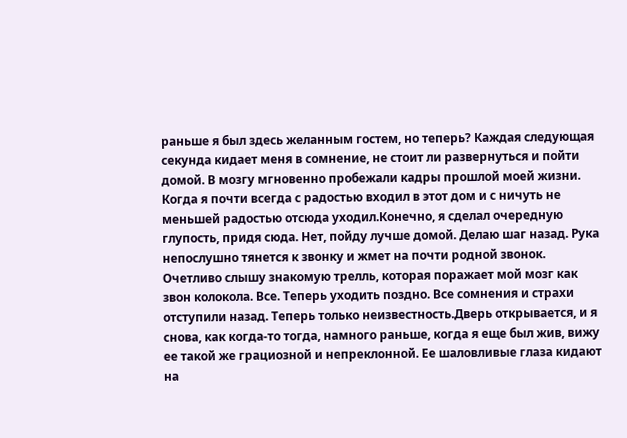раньше я был здесь желанным гостем, но теперь? Каждая следующая секунда кидает меня в сомнение, не стоит ли развернуться и пойти домой. В мозгу мгновенно пробежали кадры прошлой моей жизни. Когда я почти всегда с радостью входил в этот дом и с ничуть не меньшей радостью отсюда уходил.Конечно, я сделал очередную глупость, придя сюда. Hет, пойду лучше домой. Делаю шаг назад. Рука непослушно тянется к звонку и жмет на почти родной звонок. Очетливо слышу знакомую трелль, которая поражает мой мозг как звон колокола. Все. Теперь уходить поздно. Все сомнения и страхи отступили назад. Теперь только неизвестность.Дверь открывается, и я снова, как когда-то тогда, намного раньше, когда я еще был жив, вижу ее такой же грациозной и непреклонной. Ее шаловливые глаза кидают на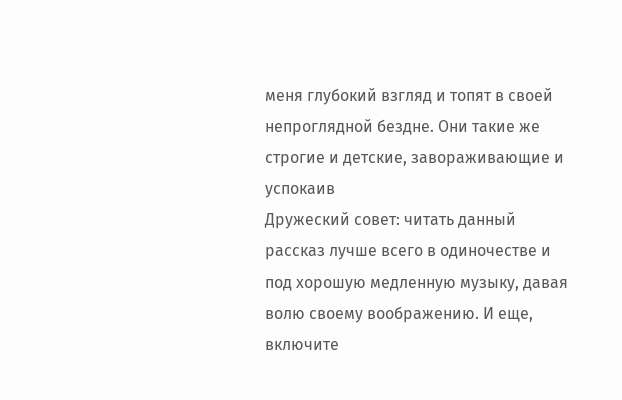меня глубокий взгляд и топят в своей непроглядной бездне. Они такие же строгие и детские, завораживающие и успокаив
Дружеский совет: читать данный рассказ лучше всего в одиночестве и под хорошую медленную музыку, давая волю своему воображению. И еще, включите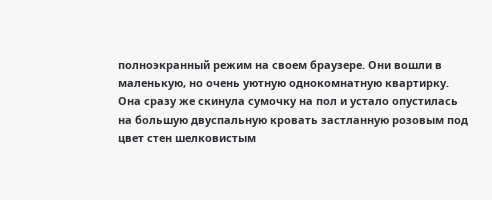полноэкранный режим на своем браузере. Они вошли в маленькую, но очень уютную однокомнатную квартирку. Она сразу же скинула сумочку на пол и устало опустилась на большую двуспальную кровать застланную розовым под цвет стен шелковистым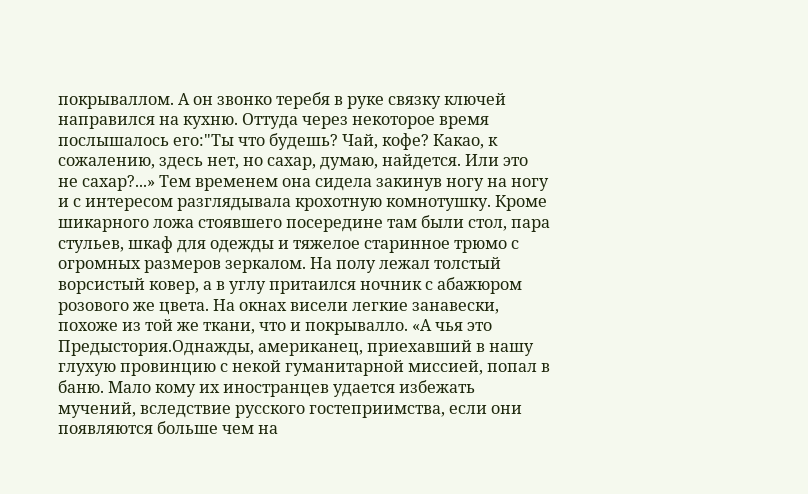покрываллом. А он звонко теребя в руке связку ключей направился на кухню. Оттуда через некоторое время послышалось его:"Ты что будешь? Чай, кофе? Какао, к сожалению, здесь нет, но сахар, думаю, найдется. Или это не сахар?...» Тем временем она сидела закинув ногу на ногу и с интересом разглядывала крохотную комнотушку. Кроме шикарного ложа стоявшего посередине там были стол, пара стульев, шкаф для одежды и тяжелое старинное трюмо с огромных размеров зеркалом. На полу лежал толстый ворсистый ковер, а в углу притаился ночник с абажюром розового же цвета. На окнах висели легкие занавески, похоже из той же ткани, что и покрывалло. «А чья это
Предыстория.Однажды, американец, приехавший в нашу глухую провинцию с некой гуманитарной миссией, попал в баню. Мало кому их иностранцев удается избежать мучений, вследствие русского гостеприимства, если они появляются больше чем на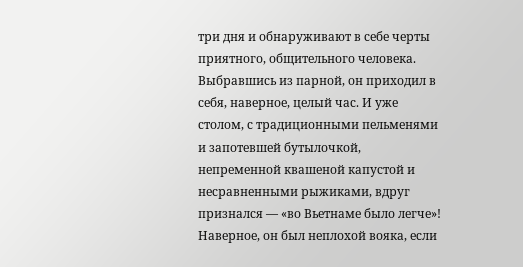три дня и обнаруживают в себе черты приятного, общительного человека. Выбравшись из парной, он приходил в себя, наверное, целый час. И уже столом, с традиционными пельменями и запотевшей бутылочкой, непременной квашеной капустой и несравненными рыжиками, вдруг признался — «во Вьетнаме было легче»! Наверное, он был неплохой вояка, если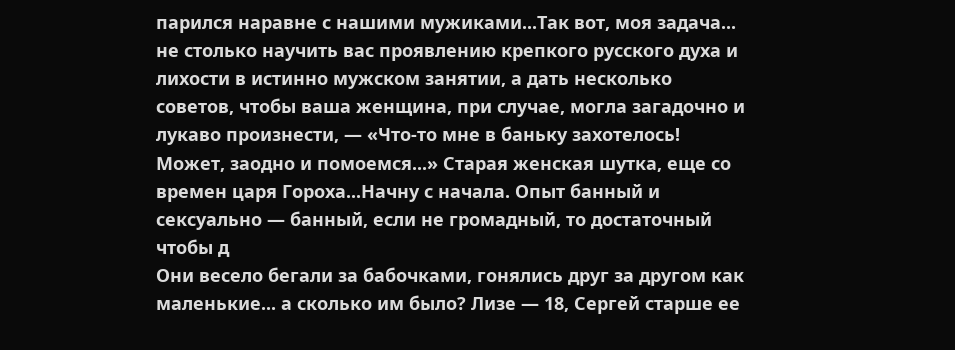парился наравне с нашими мужиками...Так вот, моя задача... не столько научить вас проявлению крепкого русского духа и лихости в истинно мужском занятии, а дать несколько советов, чтобы ваша женщина, при случае, могла загадочно и лукаво произнести, — «Что-то мне в баньку захотелось! Может, заодно и помоемся...» Старая женская шутка, еще со времен царя Гороха...Начну с начала. Опыт банный и сексуально — банный, если не громадный, то достаточный чтобы д
Они весело бегали за бабочками, гонялись друг за другом как маленькие... а сколько им было? Лизе — 18, Сергей старше ее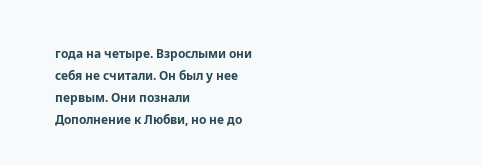года на четыре. Взрослыми они себя не считали. Он был у нее первым. Они познали Дополнение к Любви, но не до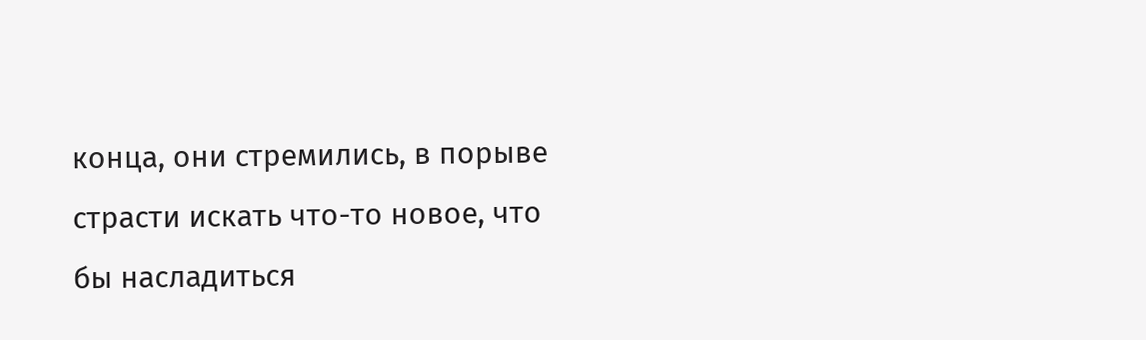конца, они стремились, в порыве страсти искать что-то новое, что бы насладиться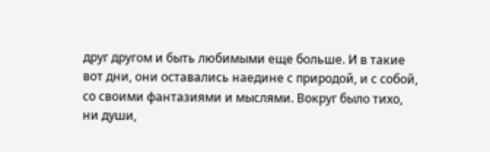друг другом и быть любимыми еще больше. И в такие вот дни, они оставались наедине с природой, и с собой, со своими фантазиями и мыслями. Вокруг было тихо, ни души,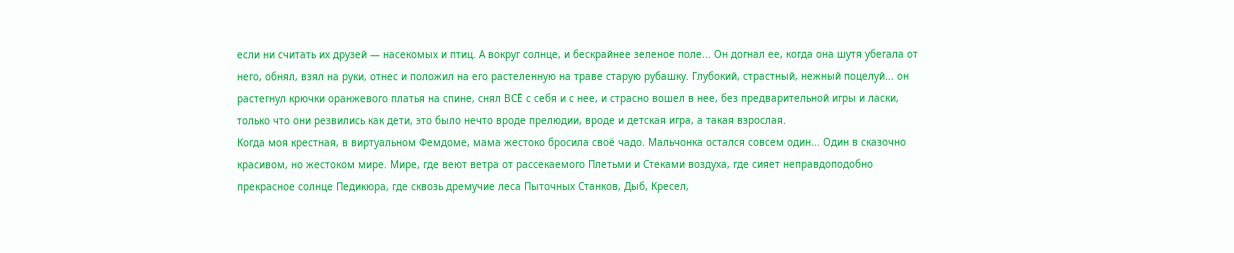если ни считать их друзей — насекомых и птиц. А вокруг солнце, и бескрайнее зеленое поле... Он догнал ее, когда она шутя убегала от него, обнял, взял на руки, отнес и положил на его растеленную на траве старую рубашку. Глубокий, страстный, нежный поцелуй... он растегнул крючки оранжевого платья на спине, снял ВСЁ с себя и с нее, и страсно вошел в нее, без предварительной игры и ласки, только что они резвились как дети, это было нечто вроде прелюдии, вроде и детская игра, а такая взрослая.
Когда моя крестная, в виртуальном Фемдоме, мама жестоко бросила своё чадо. Мальчонка остался совсем один... Один в сказочно красивом, но жестоком мире. Мире, где веют ветра от рассекаемого Плетьми и Стеками воздуха, где сияет неправдоподобно прекрасное солнце Педикюра, где сквозь дремучие леса Пыточных Станков, Дыб, Кресел,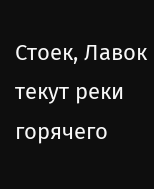Стоек, Лавок текут реки горячего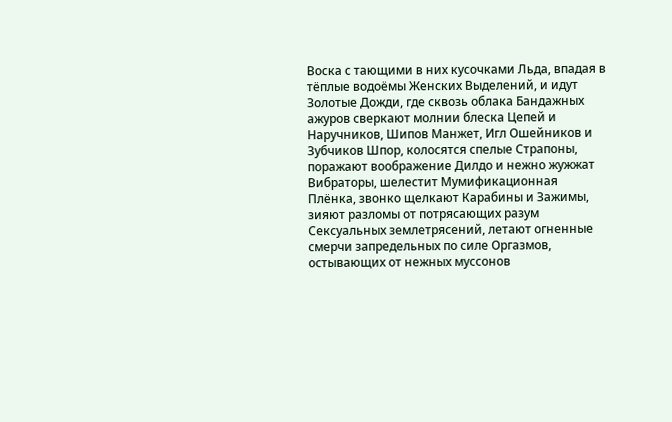Воска с тающими в них кусочками Льда, впадая в тёплые водоёмы Женских Выделений, и идут Золотые Дожди, где сквозь облака Бандажных ажуров сверкают молнии блеска Цепей и Наручников, Шипов Манжет, Игл Ошейников и Зубчиков Шпор, колосятся спелые Страпоны, поражают воображение Дилдо и нежно жужжат Вибраторы, шелестит Мумификационная Плёнка, звонко щелкают Карабины и Зажимы, зияют разломы от потрясающих разум Сексуальных землетрясений, летают огненные смерчи запредельных по силе Оргазмов, остывающих от нежных муссонов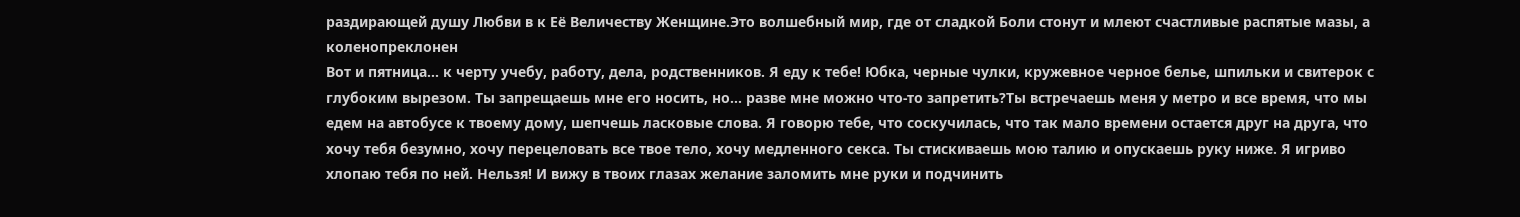раздирающей душу Любви в к Её Величеству Женщине.Это волшебный мир, где от сладкой Боли стонут и млеют счастливые распятые мазы, а коленопреклонен
Вот и пятница... к черту учебу, работу, дела, родственников. Я еду к тебе! Юбка, черные чулки, кружевное черное белье, шпильки и свитерок с глубоким вырезом. Ты запрещаешь мне его носить, но... разве мне можно что-то запретить?Ты встречаешь меня у метро и все время, что мы едем на автобусе к твоему дому, шепчешь ласковые слова. Я говорю тебе, что соскучилась, что так мало времени остается друг на друга, что хочу тебя безумно, хочу перецеловать все твое тело, хочу медленного секса. Ты стискиваешь мою талию и опускаешь руку ниже. Я игриво хлопаю тебя по ней. Нельзя! И вижу в твоих глазах желание заломить мне руки и подчинить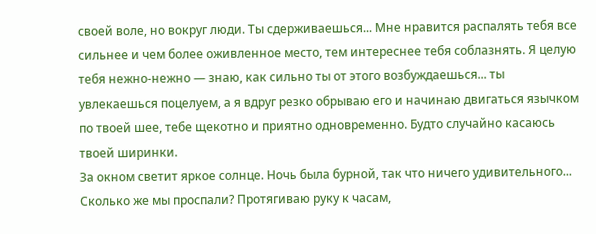своей воле, но вокруг люди. Ты сдерживаешься... Мне нравится распалять тебя все сильнее и чем более оживленное место, тем интереснее тебя соблазнять. Я целую тебя нежно-нежно — знаю, как сильно ты от этого возбуждаешься... ты увлекаешься поцелуем, а я вдруг резко обрываю его и начинаю двигаться язычком по твоей шее, тебе щекотно и приятно одновременно. Будто случайно касаюсь твоей ширинки.
За окном светит яркое солнце. Ночь была бурной, так что ничего удивительного... Сколько же мы проспали? Протягиваю руку к часам,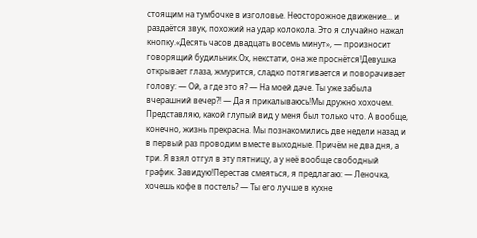стоящим на тумбочке в изголовье. Неосторожное движение... и раздаётся звук, похожий на удар колокола. Это я случайно нажал кнопку.«Десять часов двадцать восемь минут», — произносит говорящий будильник.Ох, некстати, она же проснётся!Девушка открывает глаза, жмурится, сладко потягивается и поворачивает голову: — Ой, а где это я? — На моей даче. Ты уже забыла вчерашний вечер?! — Да я прикалываюсь!Мы дружно хохочем. Представляю, какой глупый вид у меня был только что. А вообще, конечно, жизнь прекрасна. Мы познакомились две недели назад и в первый раз проводим вместе выходные. Причём не два дня, а три. Я взял отгул в эту пятницу, а у неё вообще свободный график. Завидую!Перестав смеяться, я предлагаю: — Леночка, хочешь кофе в постель? — Ты его лучше в кухне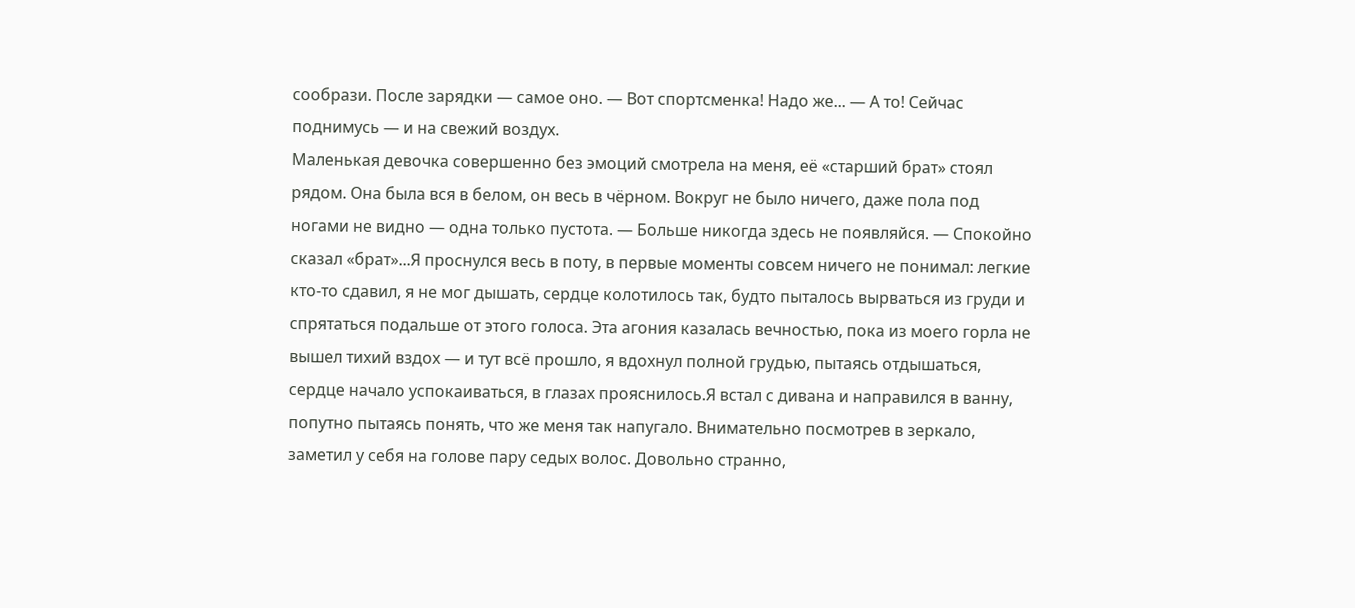сообрази. После зарядки — самое оно. — Вот спортсменка! Надо же... — А то! Сейчас поднимусь — и на свежий воздух.
Маленькая девочка совершенно без эмоций смотрела на меня, её «старший брат» стоял рядом. Она была вся в белом, он весь в чёрном. Вокруг не было ничего, даже пола под ногами не видно — одна только пустота. — Больше никогда здесь не появляйся. — Спокойно сказал «брат»...Я проснулся весь в поту, в первые моменты совсем ничего не понимал: легкие кто-то сдавил, я не мог дышать, сердце колотилось так, будто пыталось вырваться из груди и спрятаться подальше от этого голоса. Эта агония казалась вечностью, пока из моего горла не вышел тихий вздох — и тут всё прошло, я вдохнул полной грудью, пытаясь отдышаться, сердце начало успокаиваться, в глазах прояснилось.Я встал с дивана и направился в ванну, попутно пытаясь понять, что же меня так напугало. Внимательно посмотрев в зеркало, заметил у себя на голове пару седых волос. Довольно странно,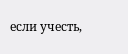если учесть,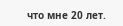что мне 20 лет.